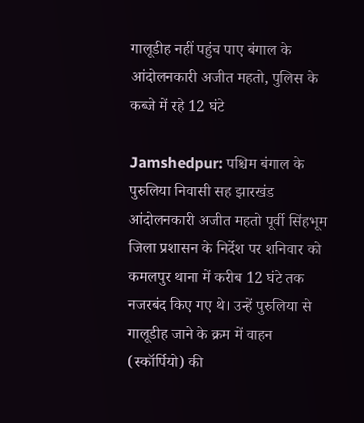गालूडीह नहीं पहुंच पाए बंगाल के आंदोलनकारी अजीत महतो, पुलिस के कब्जे में रहे 12 घंटे

Jamshedpur: पश्चिम बंगाल के पुरुलिया निवासी सह झारखंड आंदोलनकारी अजीत महतो पूर्वी सिंहभूम जिला प्रशासन के निर्देश पर शनिवार को कमलपुर थाना में करीब 12 घंटे तक नजरबंद किए गए थे। उन्हें पुरुलिया से गालूडीह जाने के क्रम में वाहन (स्कॉर्पियो) की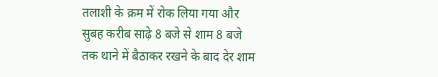तलाशी के क्रम में रोक लिया गया और सुबह करीब साढ़े 8 बजे से शाम 8 बजे तक थाने में बैठाकर रखने के बाद देर शाम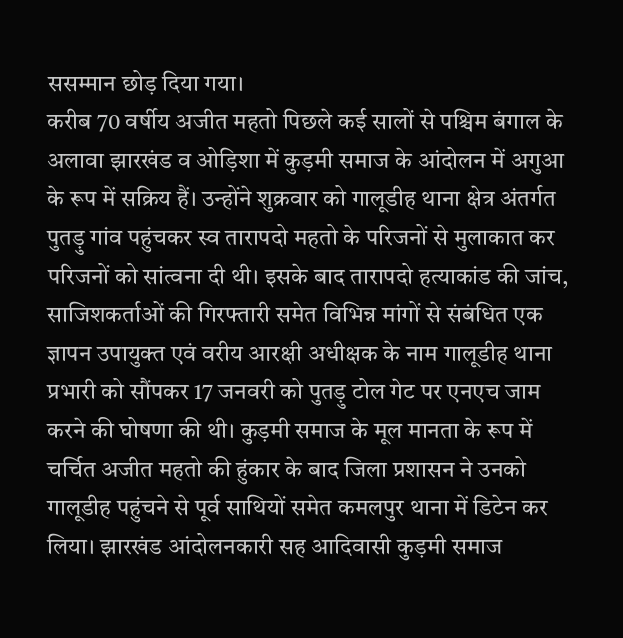ससम्मान छोड़ दिया गया।
करीब 70 वर्षीय अजीत महतो पिछले कई सालों से पश्चिम बंगाल के अलावा झारखंड व ओड़िशा में कुड़मी समाज के आंदोलन में अगुआ के रूप में सक्रिय हैं। उन्होंने शुक्रवार को गालूडीह थाना क्षेत्र अंतर्गत पुतड़ु गांव पहुंचकर स्व तारापदो महतो के परिजनों से मुलाकात कर परिजनों को सांत्वना दी थी। इसके बाद तारापदो हत्याकांड की जांच, साजिशकर्ताओं की गिरफ्तारी समेत विभिन्न मांगों से संबंधित एक ज्ञापन उपायुक्त एवं वरीय आरक्षी अधीक्षक के नाम गालूडीह थाना प्रभारी को सौंपकर 17 जनवरी को पुतड़ु टोल गेट पर एनएच जाम करने की घोषणा की थी। कुड़मी समाज के मूल मानता के रूप में चर्चित अजीत महतो की हुंकार के बाद जिला प्रशासन ने उनको गालूडीह पहुंचने से पूर्व साथियों समेत कमलपुर थाना में डिटेन कर लिया। झारखंड आंदोलनकारी सह आदिवासी कुड़मी समाज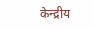केन्द्रीय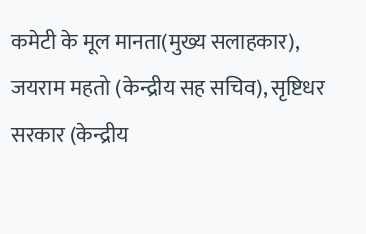कमेटी के मूल मानता(मुख्य सलाहकार), जयराम महतो (केन्द्रीय सह सचिव), सृष्टिधर सरकार (केन्द्रीय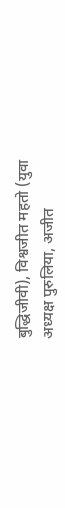बुद्धिजीवी), विश्वजीत महतो (युवा अध्यक्ष पुरुलिया, अजीत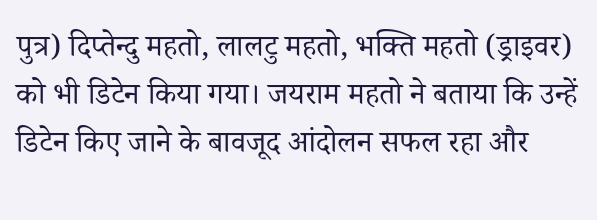पुत्र) दिप्तेन्दु महतो, लालटु महतो, भक्ति महतो (ड्राइवर) को भी डिटेन किया गया। जयराम महतो ने बताया कि उन्हें डिटेन किए जाने के बावजूद आंदोलन सफल रहा और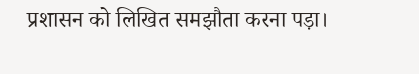प्रशासन को लिखित समझौता करना पड़ा।